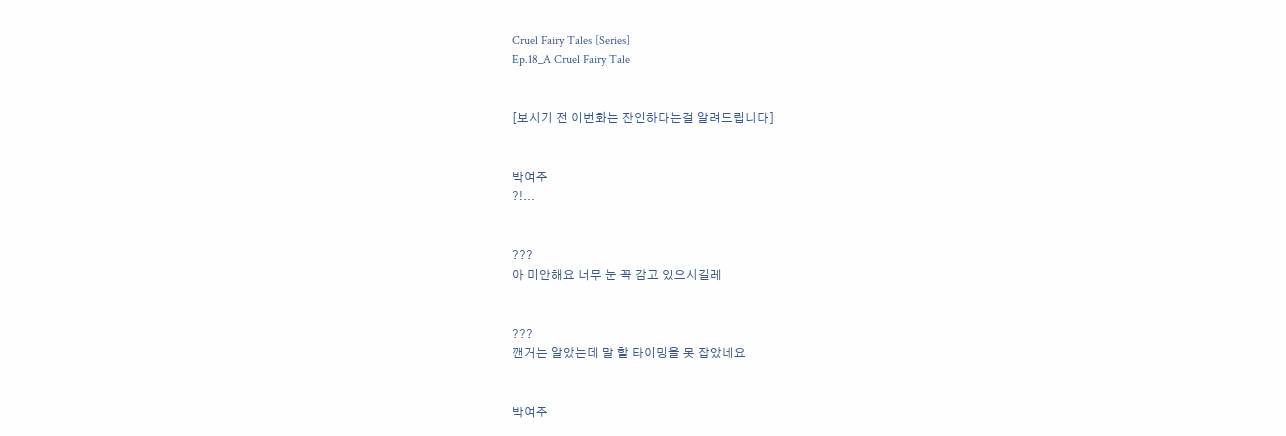Cruel Fairy Tales [Series]
Ep.18_A Cruel Fairy Tale


[보시기 전 이번화는 잔인하다는걸 알려드립니다]


박여주
?!...


???
아 미안해요 너무 눈 꼭 감고 있으시길레


???
깬거는 알았는데 말 할 타이밍을 못 잡았네요


박여주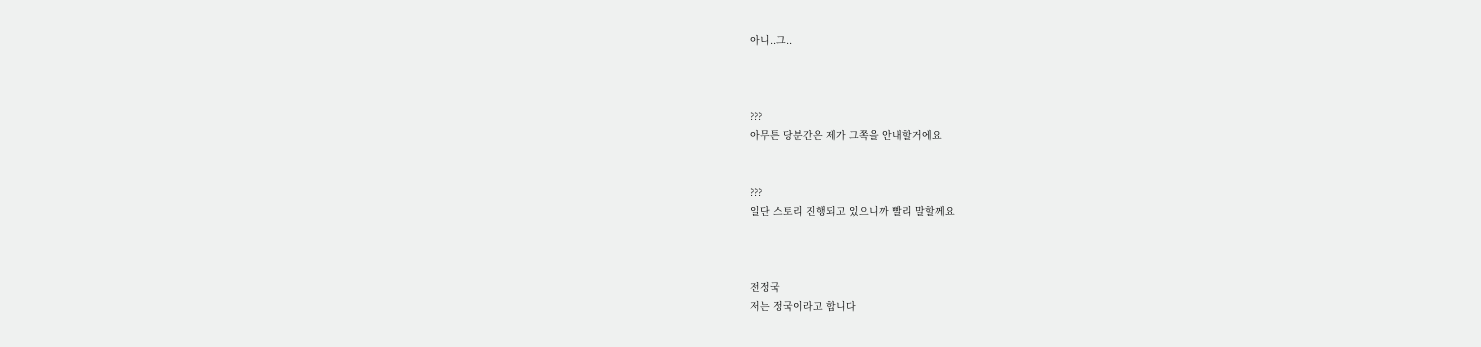아니..그..



???
아무튼 당분간은 제가 그쪽을 안내할거에요


???
일단 스토리 진행되고 있으니까 빨리 말할께요



전정국
저는 정국이라고 합니다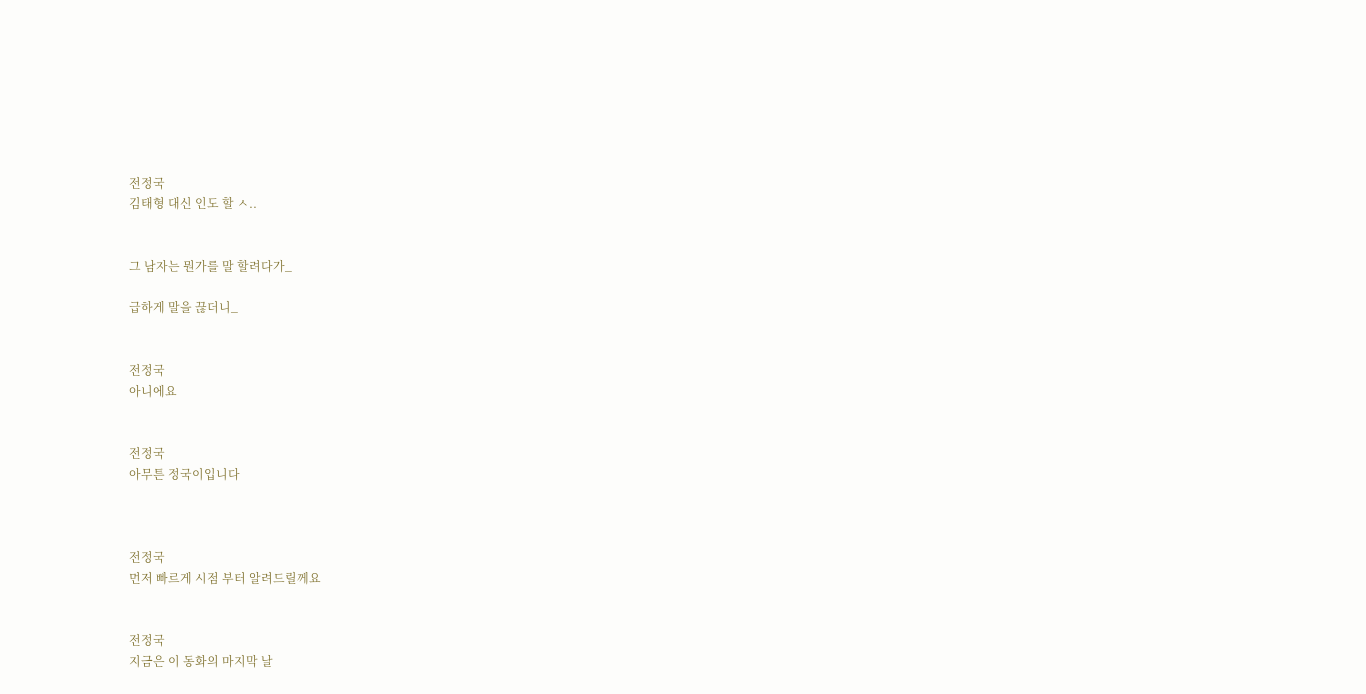전정국
김태형 대신 인도 할 ㅅ..


그 남자는 뭔가를 말 할려다가_

급하게 말을 끊더니_


전정국
아니에요


전정국
아무튼 정국이입니다



전정국
먼저 빠르게 시점 부터 알려드릴께요


전정국
지금은 이 동화의 마지막 날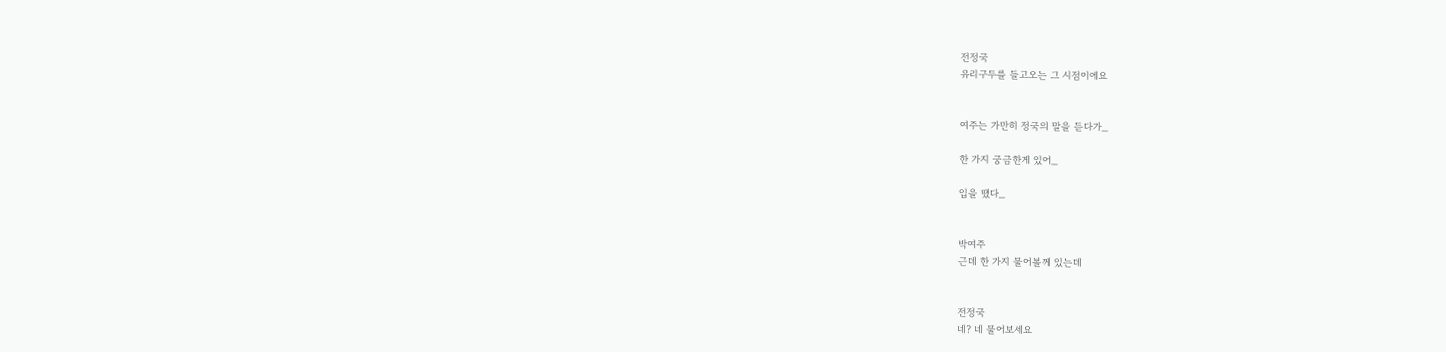전정국
유리구두를 들고오는 그 시점이에요


여주는 가만히 정국의 말을 듣다가_

한 가지 궁금한게 있어_

입을 땠다_


박여주
근데 한 가지 물어볼께 있는데


전정국
네? 네 물어보세요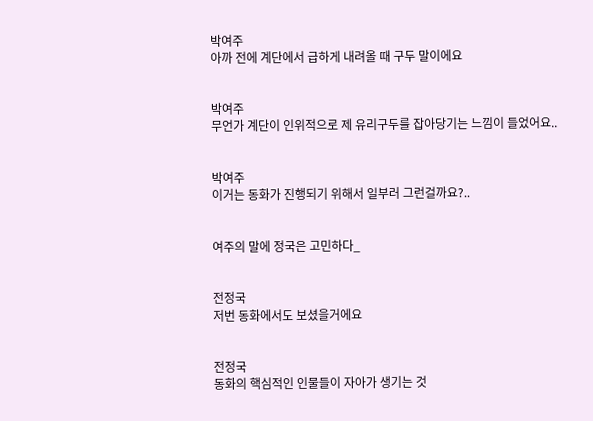박여주
아까 전에 계단에서 급하게 내려올 때 구두 말이에요


박여주
무언가 계단이 인위적으로 제 유리구두를 잡아당기는 느낌이 들었어요..


박여주
이거는 동화가 진행되기 위해서 일부러 그런걸까요?..


여주의 말에 정국은 고민하다_


전정국
저번 동화에서도 보셨을거에요


전정국
동화의 핵심적인 인물들이 자아가 생기는 것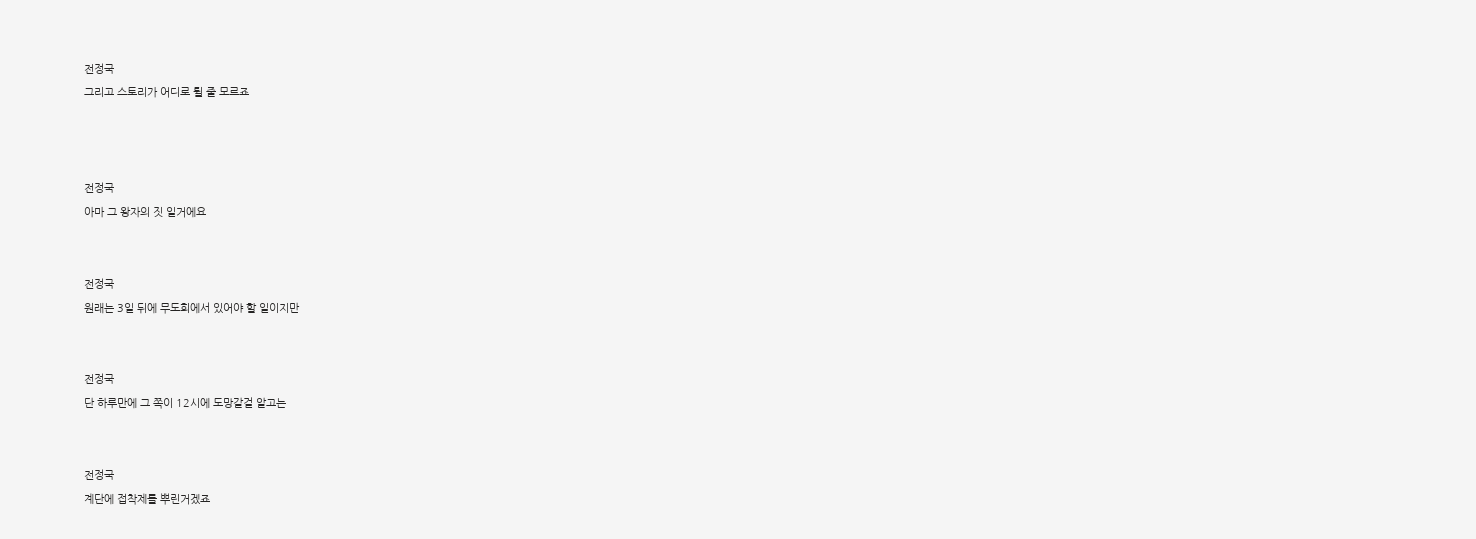전정국
그리고 스토리가 어디로 튈 줄 모르죠



전정국
아마 그 왕자의 짓 일거에요


전정국
원래는 3일 뒤에 무도회에서 있어야 할 일이지만


전정국
단 하루만에 그 쪽이 12시에 도망갈걸 알고는


전정국
계단에 접착제를 뿌린거겠죠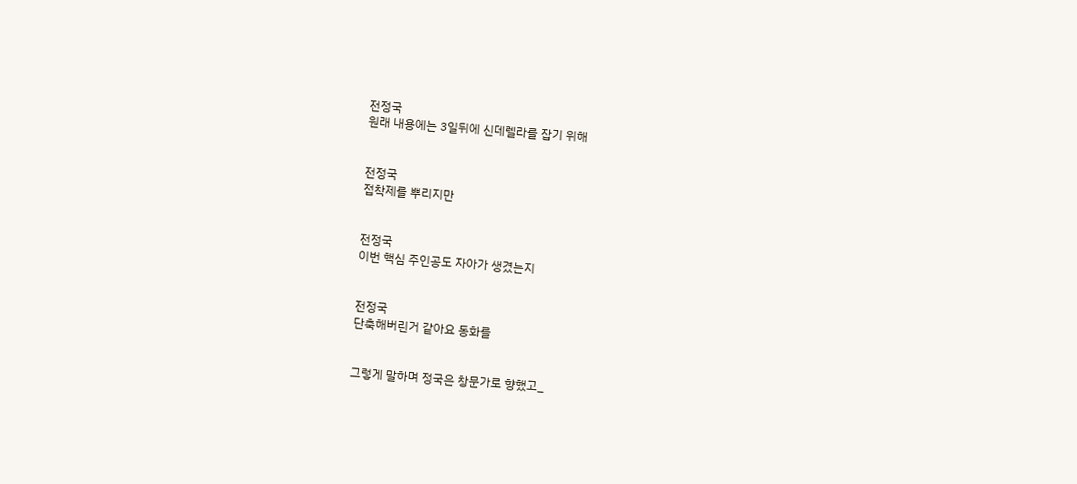전정국
원래 내용에는 3일뒤에 신데렐라를 잡기 위해


전정국
접착제를 뿌리지만


전정국
이번 핵심 주인공도 자아가 생겼는지


전정국
단축해버린거 같아요 동화를


그렇게 말하며 정국은 창문가로 향했고_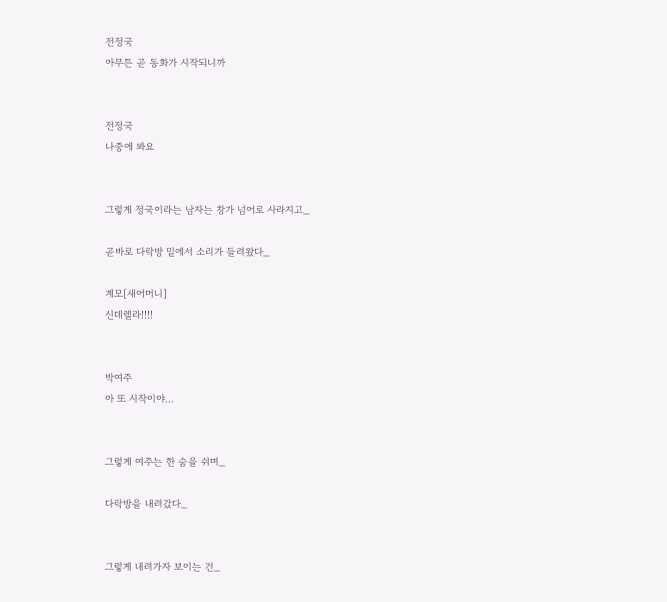전정국
아무튼 곧 동화가 시작되니까


전정국
나중에 봐요


그렇게 정국이라는 남자는 창가 넘어로 사라지고_

곧바로 다락방 밑에서 소리가 들려왔다_

계모[새어머니]
신데렐라!!!!


박여주
아 또 시작이야...


그렇게 여주는 한 숨을 쉬며_

다락방을 내려갔다_


그렇게 내려가자 보이는 건_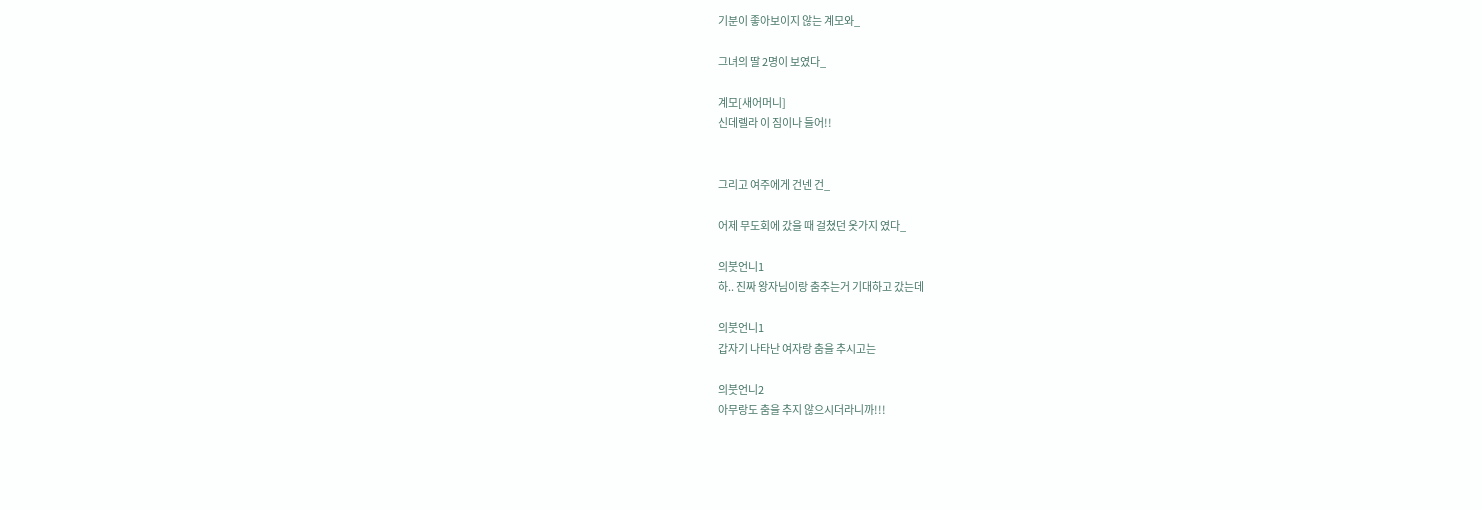기분이 좋아보이지 않는 계모와_

그녀의 딸 2명이 보였다_

계모[새어머니]
신데렐라 이 짐이나 들어!!


그리고 여주에게 건넨 건_

어제 무도회에 갔을 때 걸쳤던 옷가지 였다_

의붓언니1
하.. 진짜 왕자님이랑 춤추는거 기대하고 갔는데

의붓언니1
갑자기 나타난 여자랑 춤을 추시고는

의붓언니2
아무랑도 춤을 추지 않으시더라니까!!!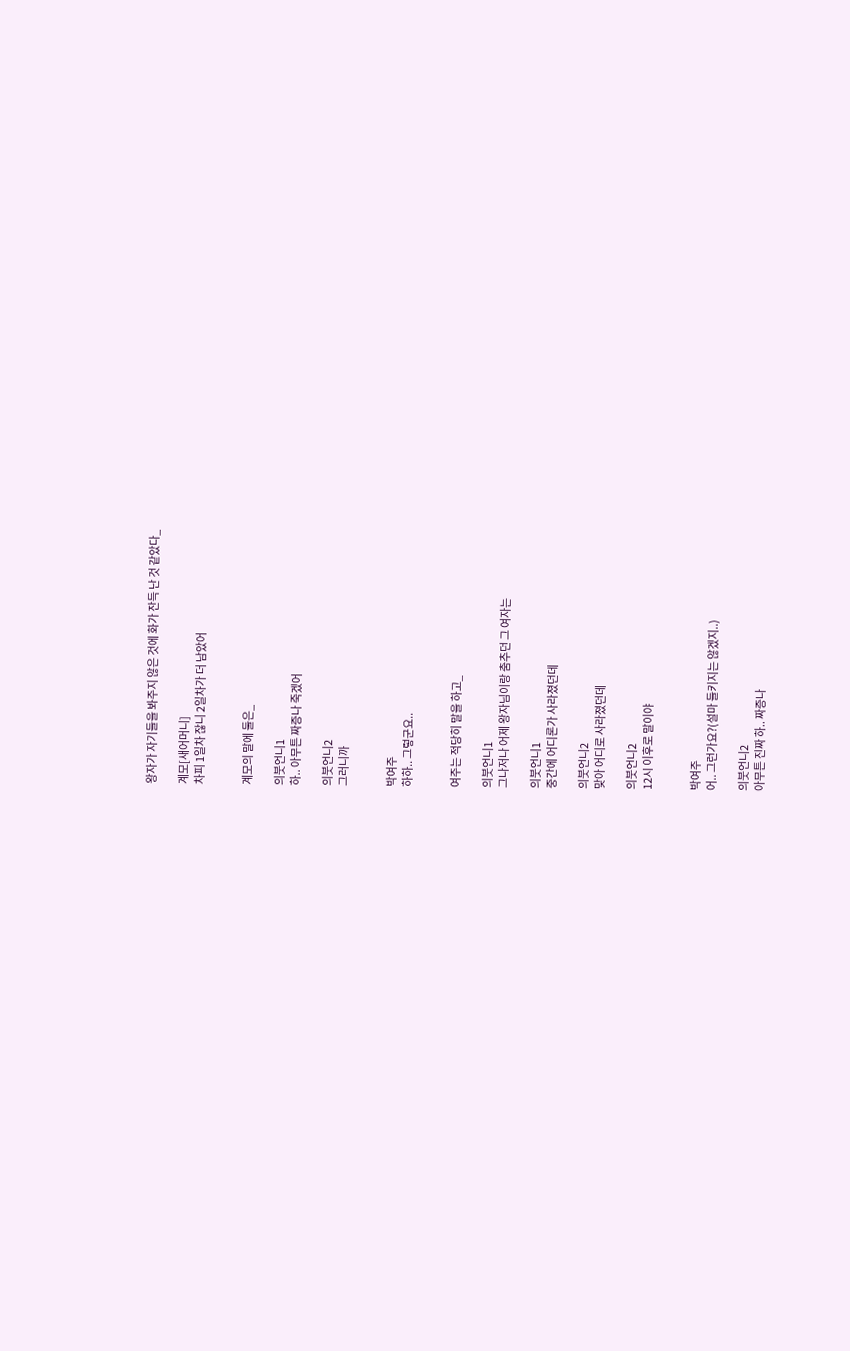왕자가 자기들을 봐주지 않은 것에 화가 잔득 난 것 같았다_

계모[새어머니]
차피 1일차 잖니 2일차가 더 남았어


계모의 말에 둘은_

의붓언니1
하.. 아무튼 짜증나 죽겠어

의붓언니2
그러니까


박여주
하하.. 그렇군요..


여주는 적당히 말을 하고_

의붓언니1
그나저나 어제 왕자님이랑 춤추던 그 여자는

의붓언니1
중간에 어디론가 사라졌던데

의붓언니2
맞아 어디로 사라졌던데

의붓언니2
12시 이후로 말이야


박여주
어.. 그런가요?(설마 들키지는 않겠지..)

의붓언니2
아무튼 진짜 하.. 짜증나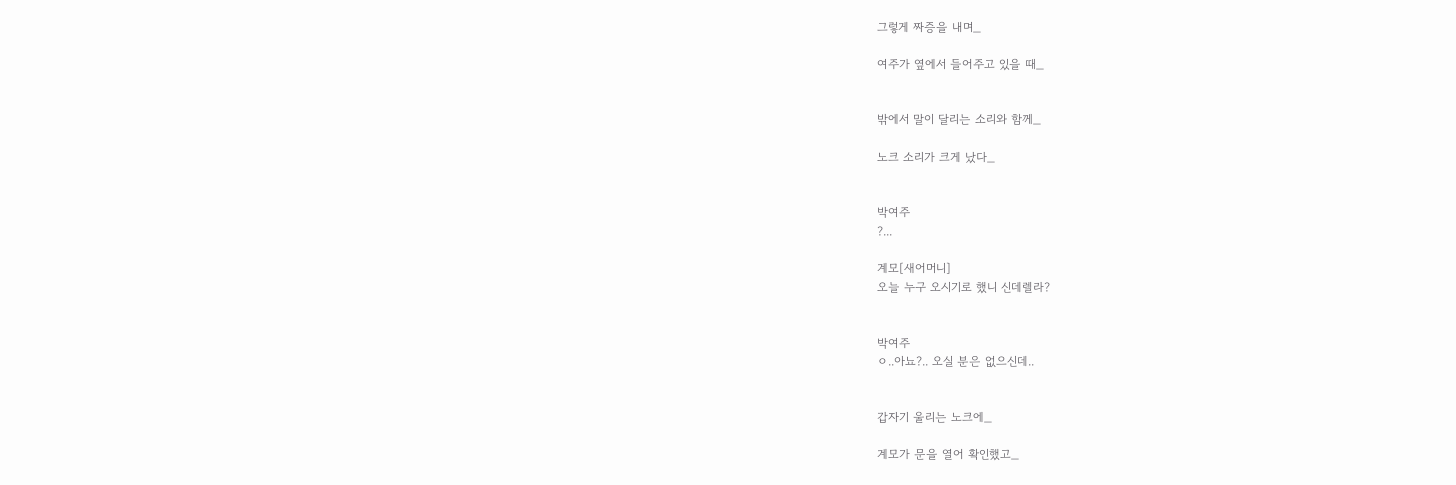그렇게 짜증을 내며_

여주가 옆에서 들어주고 있을 때_


밖에서 말이 달리는 소리와 함께_

노크 소리가 크게 났다_


박여주
?...

계모[새어머니]
오늘 누구 오시기로 했니 신데렐라?


박여주
ㅇ..아뇨?.. 오실 분은 없으신데..


갑자기 울리는 노크에_

계모가 문을 열어 확인했고_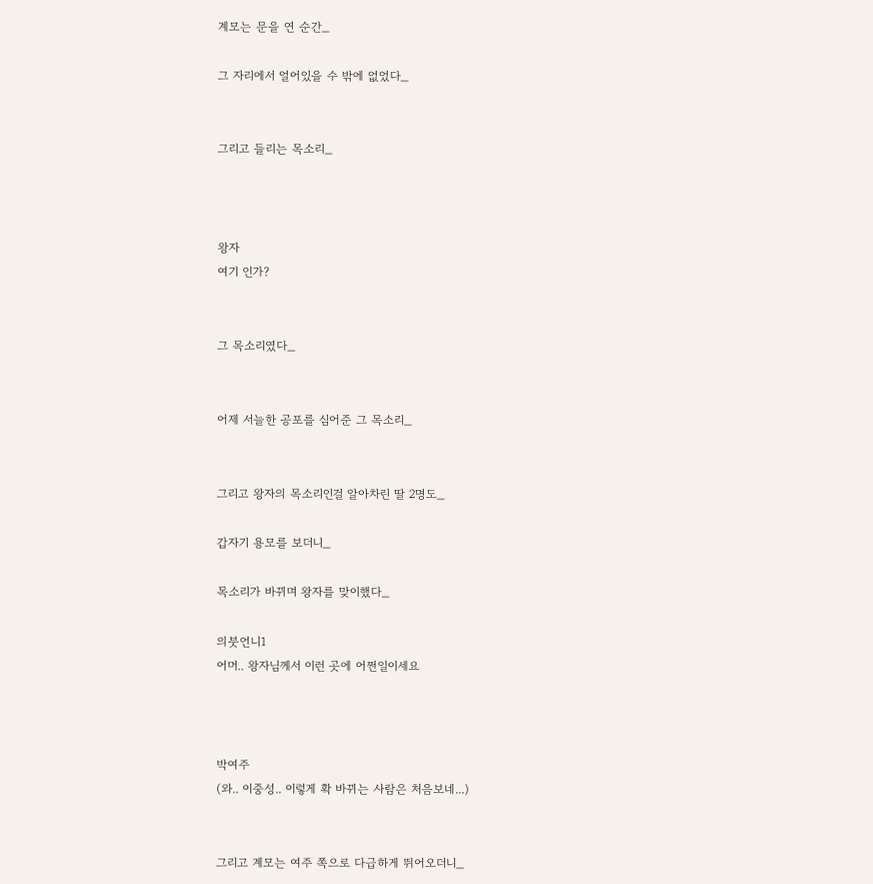계모는 문을 연 순간_

그 자리에서 얼어있을 수 밖에 없었다_


그리고 들리는 목소리_



왕자
여기 인가?


그 목소리였다_


어제 서늘한 공포를 심어준 그 목소리_


그리고 왕자의 목소리인걸 알아차린 딸 2명도_

갑자기 용모를 보더니_

목소리가 바뀌며 왕자를 맞이했다_

의붓언니1
어머.. 왕자님께서 이런 곳에 어쩐일이세요



박여주
(와.. 이중성.. 이렇게 확 바뀌는 사람은 처음보네...)


그리고 계모는 여주 쪽으로 다급하게 뛰어오더니_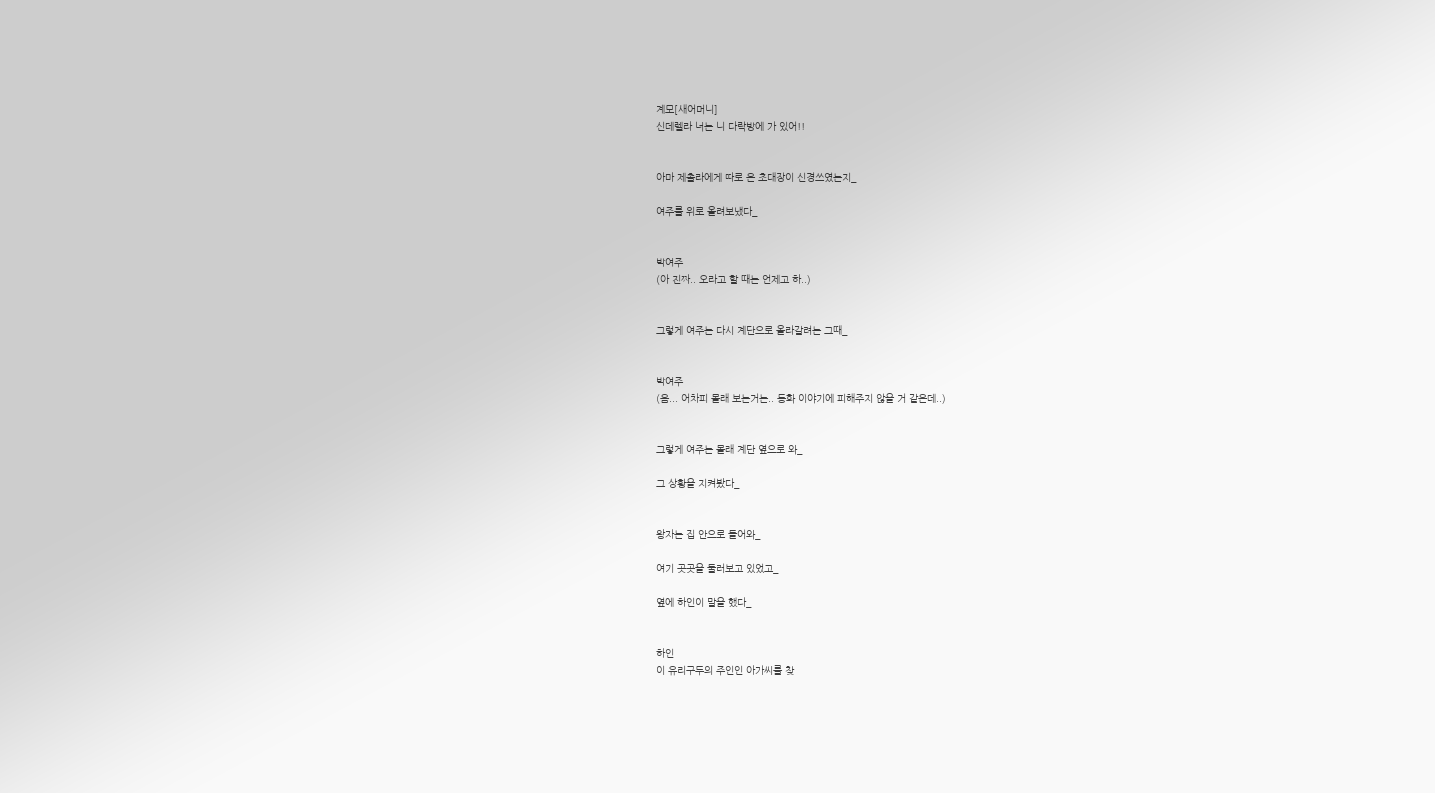계모[새어머니]
신데렐라 너는 니 다락방에 가 있어!!


아마 제촐라에게 따로 온 초대장이 신경쓰였는지_

여주를 위로 올려보냈다_


박여주
(아 진짜.. 오라고 할 때는 언제고 하..)


그렇게 여주는 다시 계단으로 올라갈려는 그때_


박여주
(음... 어차피 몰래 보는거는.. 동화 이야기에 피해주지 않을 거 같은데..)


그렇게 여주는 몰래 계단 옆으로 와_

그 상황을 지켜봤다_


왕자는 집 안으로 들어와_

여기 곳곳을 둘러보고 있었고_

옆에 하인이 말을 했다_


하인
이 유리구두의 주인인 아가씨를 찾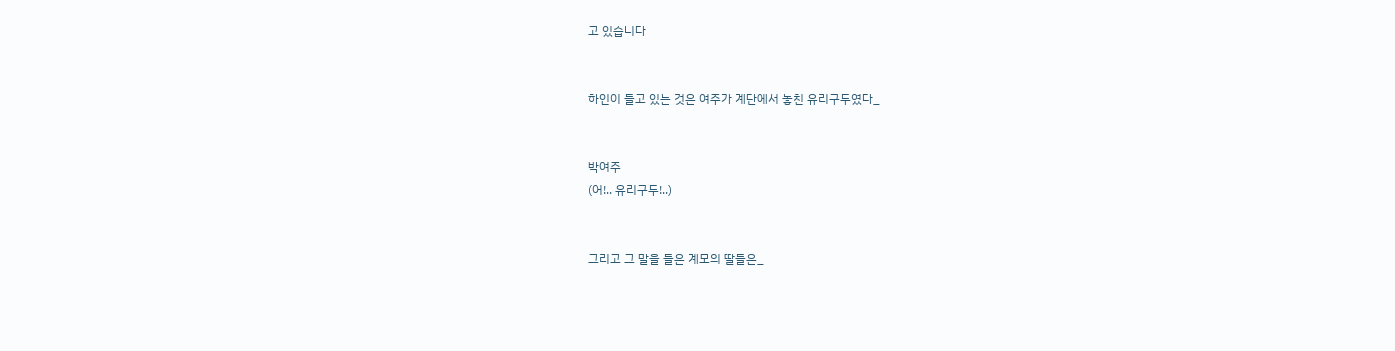고 있습니다


하인이 들고 있는 것은 여주가 계단에서 놓친 유리구두였다_


박여주
(어!.. 유리구두!..)


그리고 그 말을 들은 계모의 딸들은_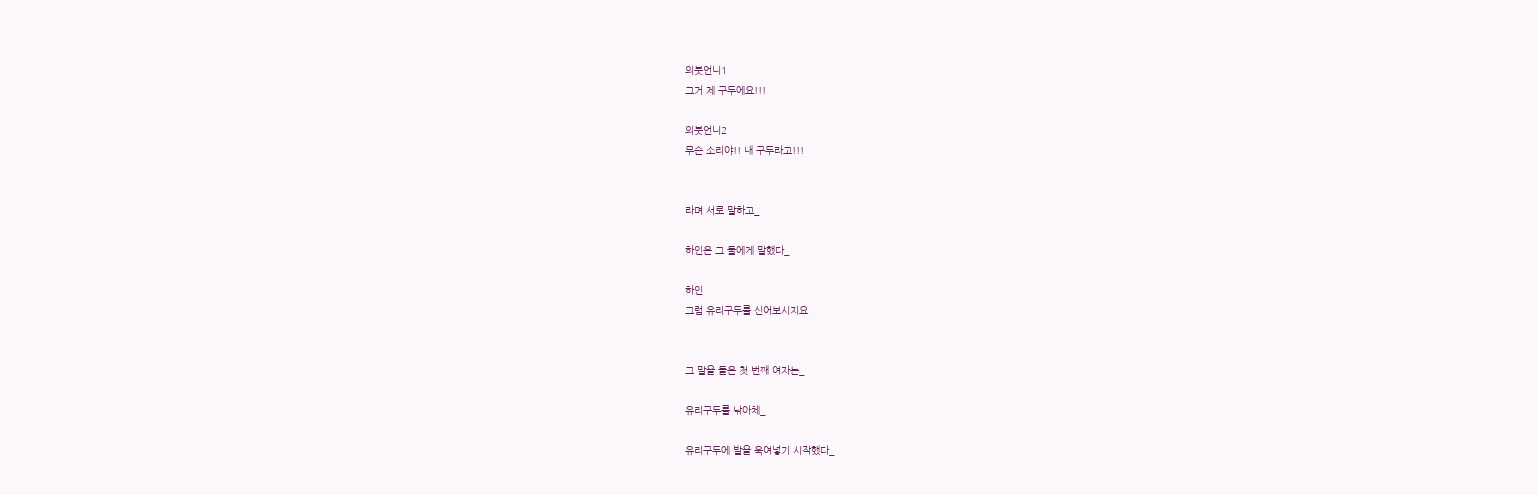의붓언니1
그거 제 구두에요!!!

의붓언니2
무슨 소리야!! 내 구두라고!!!


라며 서로 말하고_

하인은 그 둘에게 말했다_

하인
그럼 유리구두를 신어보시지요


그 말을 들은 첫 번째 여자는_

유리구두를 낚아체_

유리구두에 발을 욱여넣기 시작했다_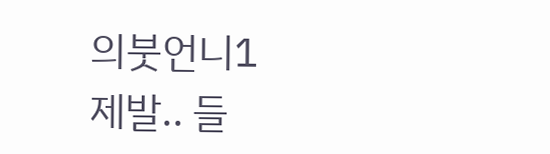의붓언니1
제발.. 들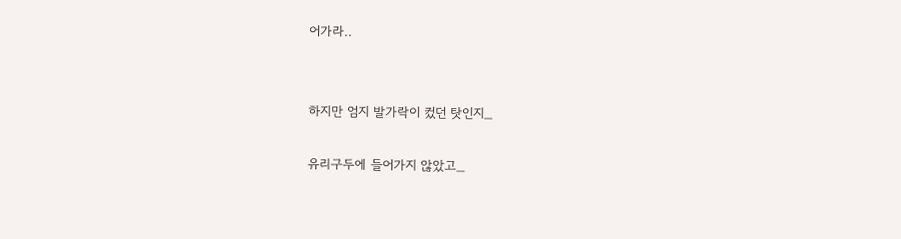어가라..


하지만 엄지 발가락이 컸던 탓인지_

유리구두에 들어가지 않았고_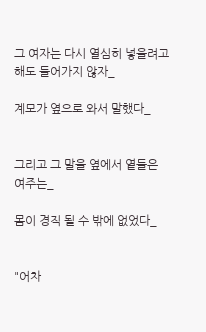그 여자는 다시 열심히 넣을려고 해도 들어가지 않자_

계모가 옆으로 와서 말했다_


그리고 그 말을 옆에서 옅들은 여주는_

몸이 경직 될 수 밖에 없었다_


"어차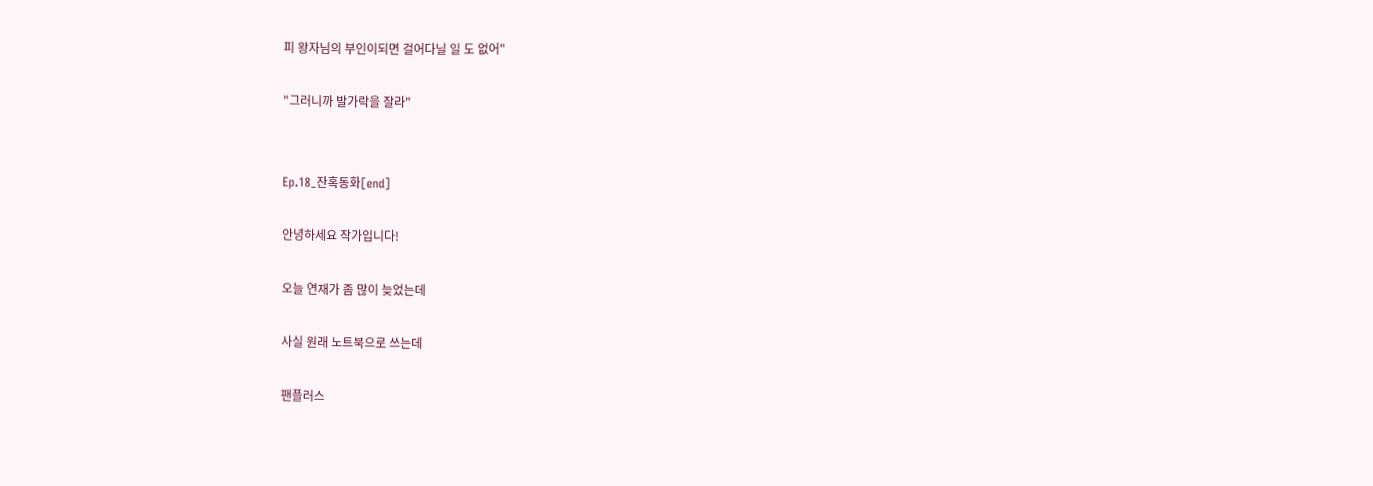피 왕자님의 부인이되면 걸어다닐 일 도 없어"

"그러니까 발가락을 잘라"


Ep.18_잔혹동화[end]

안녕하세요 작가입니다!

오늘 연재가 좀 많이 늦었는데

사실 원래 노트북으로 쓰는데

팬플러스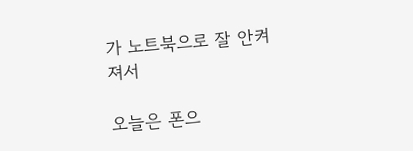가 노트북으로 잘 안켜져서

오늘은 폰으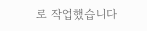로 작업했습니다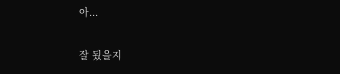아...

잘 됬을지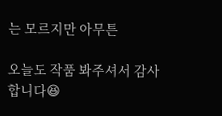는 모르지만 아무튼

오늘도 작품 봐주셔서 감사합니다😆